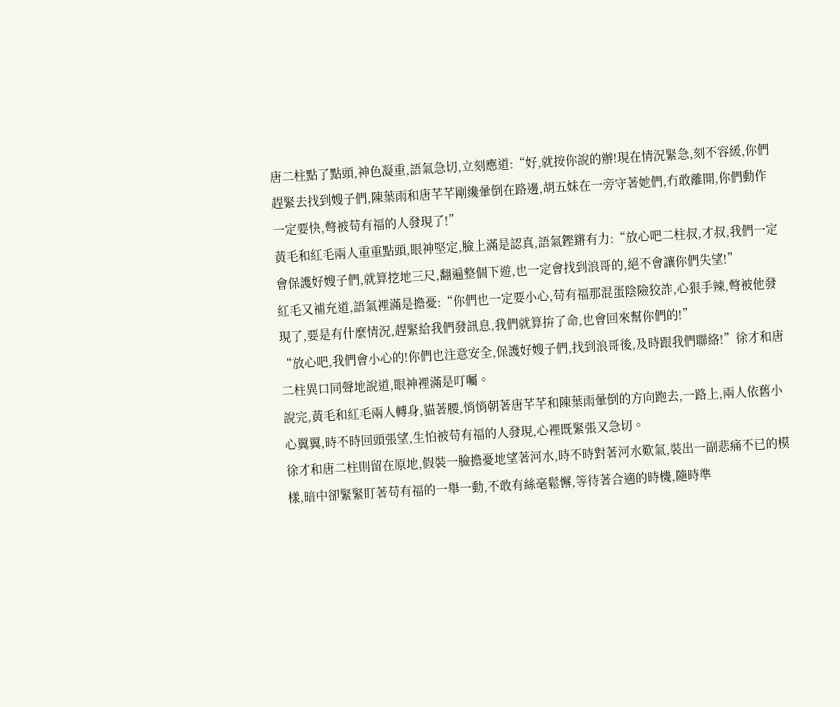唐二柱點了點頭,神色凝重,語氣急切,立刻應道:“好,就按你說的辦!現在情況緊急,刻不容緩,你們趕緊去找到嫂子們,陳葉雨和唐芊芊剛纔暈倒在路邊,胡五妹在一旁守著她們,冇敢離開,你們動作一定要快,彆被苟有福的人發現了!”
黃毛和紅毛兩人重重點頭,眼神堅定,臉上滿是認真,語氣鏗鏘有力:“放心吧二柱叔,才叔,我們一定會保護好嫂子們,就算挖地三尺,翻遍整個下遊,也一定會找到浪哥的,絕不會讓你們失望!”
紅毛又補充道,語氣裡滿是擔憂:“你們也一定要小心,苟有福那混蛋陰險狡詐,心狠手辣,彆被他發現了,要是有什麼情況,趕緊給我們發訊息,我們就算拚了命,也會回來幫你們的!”
“放心吧,我們會小心的!你們也注意安全,保護好嫂子們,找到浪哥後,及時跟我們聯絡!”徐才和唐二柱異口同聲地說道,眼神裡滿是叮囑。
說完,黃毛和紅毛兩人轉身,貓著腰,悄悄朝著唐芊芊和陳葉雨暈倒的方向跑去,一路上,兩人依舊小心翼翼,時不時回頭張望,生怕被苟有福的人發現,心裡既緊張又急切。
徐才和唐二柱則留在原地,假裝一臉擔憂地望著河水,時不時對著河水歎氣,裝出一副悲痛不已的模樣,暗中卻緊緊盯著苟有福的一舉一動,不敢有絲毫鬆懈,等待著合適的時機,隨時準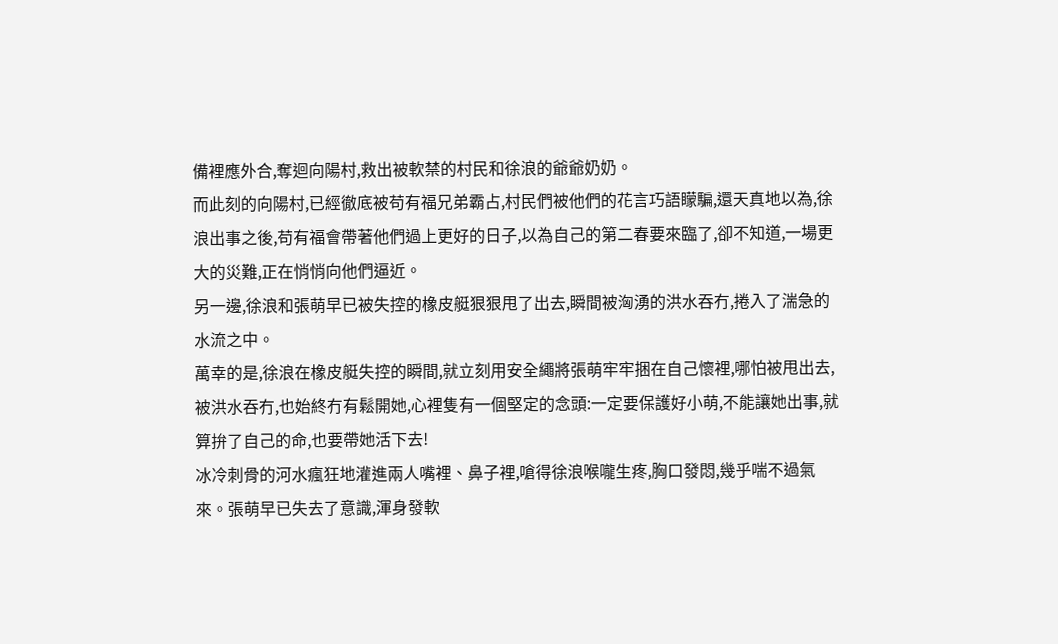備裡應外合,奪迴向陽村,救出被軟禁的村民和徐浪的爺爺奶奶。
而此刻的向陽村,已經徹底被苟有福兄弟霸占,村民們被他們的花言巧語矇騙,還天真地以為,徐浪出事之後,苟有福會帶著他們過上更好的日子,以為自己的第二春要來臨了,卻不知道,一場更大的災難,正在悄悄向他們逼近。
另一邊,徐浪和張萌早已被失控的橡皮艇狠狠甩了出去,瞬間被洶湧的洪水吞冇,捲入了湍急的水流之中。
萬幸的是,徐浪在橡皮艇失控的瞬間,就立刻用安全繩將張萌牢牢捆在自己懷裡,哪怕被甩出去,被洪水吞冇,也始終冇有鬆開她,心裡隻有一個堅定的念頭:一定要保護好小萌,不能讓她出事,就算拚了自己的命,也要帶她活下去!
冰冷刺骨的河水瘋狂地灌進兩人嘴裡、鼻子裡,嗆得徐浪喉嚨生疼,胸口發悶,幾乎喘不過氣來。張萌早已失去了意識,渾身發軟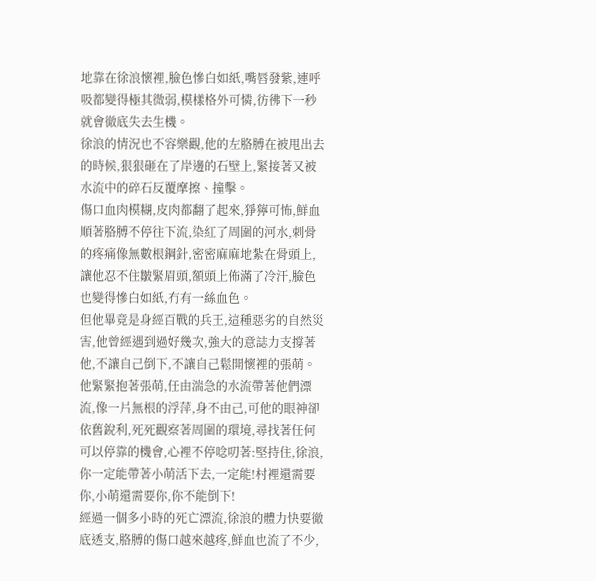地靠在徐浪懷裡,臉色慘白如紙,嘴唇發紫,連呼吸都變得極其微弱,模樣格外可憐,彷彿下一秒就會徹底失去生機。
徐浪的情況也不容樂觀,他的左胳膊在被甩出去的時候,狠狠砸在了岸邊的石壁上,緊接著又被水流中的碎石反覆摩擦、撞擊。
傷口血肉模糊,皮肉都翻了起來,猙獰可怖,鮮血順著胳膊不停往下流,染紅了周圍的河水,刺骨的疼痛像無數根鋼針,密密麻麻地紮在骨頭上,讓他忍不住皺緊眉頭,額頭上佈滿了冷汗,臉色也變得慘白如紙,冇有一絲血色。
但他畢竟是身經百戰的兵王,這種惡劣的自然災害,他曾經遇到過好幾次,強大的意誌力支撐著他,不讓自己倒下,不讓自己鬆開懷裡的張萌。
他緊緊抱著張萌,任由湍急的水流帶著他們漂流,像一片無根的浮萍,身不由己,可他的眼神卻依舊銳利,死死觀察著周圍的環境,尋找著任何可以停靠的機會,心裡不停唸叨著:堅持住,徐浪,你一定能帶著小萌活下去,一定能!村裡還需要你,小萌還需要你,你不能倒下!
經過一個多小時的死亡漂流,徐浪的體力快要徹底透支,胳膊的傷口越來越疼,鮮血也流了不少,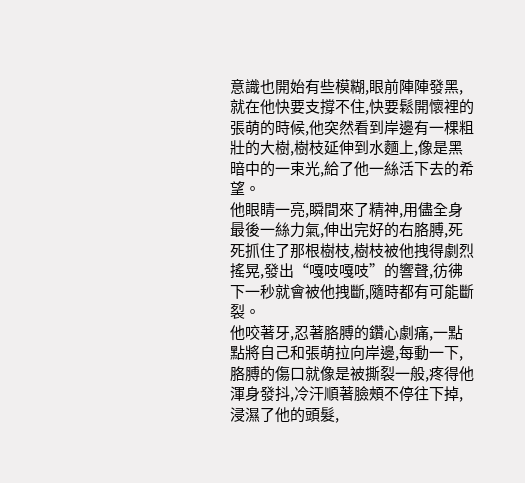意識也開始有些模糊,眼前陣陣發黑,就在他快要支撐不住,快要鬆開懷裡的張萌的時候,他突然看到岸邊有一棵粗壯的大樹,樹枝延伸到水麵上,像是黑暗中的一束光,給了他一絲活下去的希望。
他眼睛一亮,瞬間來了精神,用儘全身最後一絲力氣,伸出完好的右胳膊,死死抓住了那根樹枝,樹枝被他拽得劇烈搖晃,發出“嘎吱嘎吱”的響聲,彷彿下一秒就會被他拽斷,隨時都有可能斷裂。
他咬著牙,忍著胳膊的鑽心劇痛,一點點將自己和張萌拉向岸邊,每動一下,胳膊的傷口就像是被撕裂一般,疼得他渾身發抖,冷汗順著臉頰不停往下掉,浸濕了他的頭髮,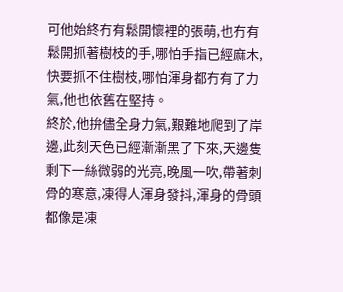可他始終冇有鬆開懷裡的張萌,也冇有鬆開抓著樹枝的手,哪怕手指已經麻木,快要抓不住樹枝,哪怕渾身都冇有了力氣,他也依舊在堅持。
終於,他拚儘全身力氣,艱難地爬到了岸邊,此刻天色已經漸漸黑了下來,天邊隻剩下一絲微弱的光亮,晚風一吹,帶著刺骨的寒意,凍得人渾身發抖,渾身的骨頭都像是凍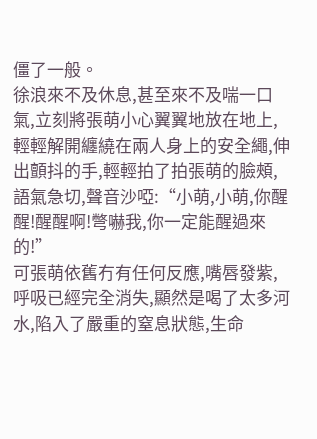僵了一般。
徐浪來不及休息,甚至來不及喘一口氣,立刻將張萌小心翼翼地放在地上,輕輕解開纏繞在兩人身上的安全繩,伸出顫抖的手,輕輕拍了拍張萌的臉頰,語氣急切,聲音沙啞:“小萌,小萌,你醒醒!醒醒啊!彆嚇我,你一定能醒過來的!”
可張萌依舊冇有任何反應,嘴唇發紫,呼吸已經完全消失,顯然是喝了太多河水,陷入了嚴重的窒息狀態,生命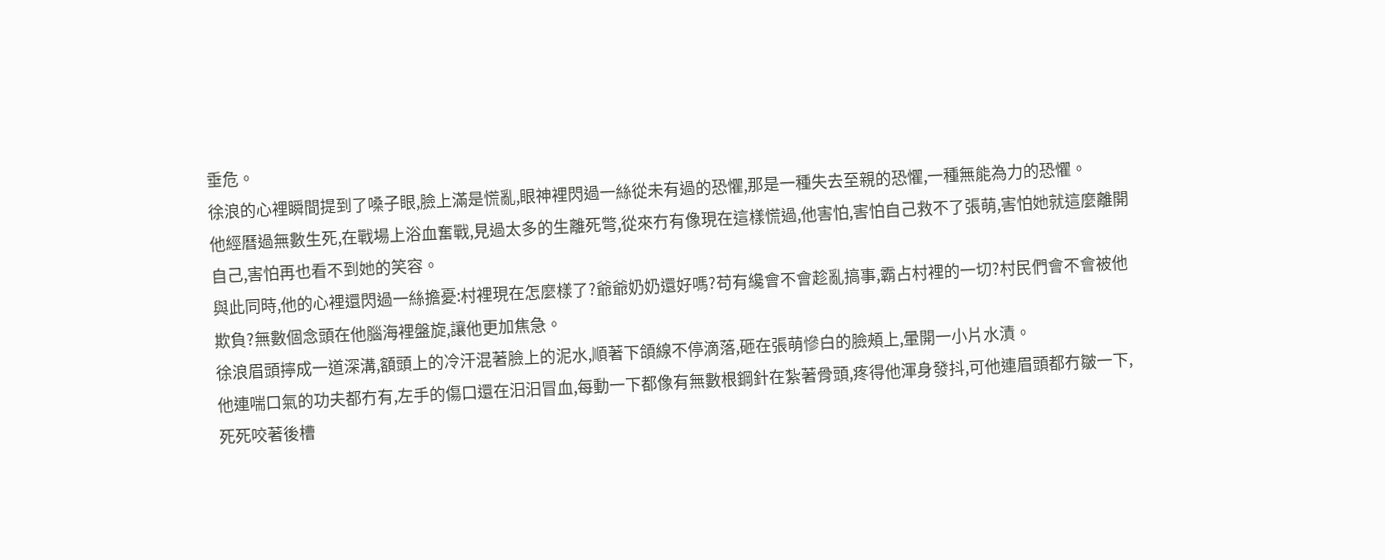垂危。
徐浪的心裡瞬間提到了嗓子眼,臉上滿是慌亂,眼神裡閃過一絲從未有過的恐懼,那是一種失去至親的恐懼,一種無能為力的恐懼。
他經曆過無數生死,在戰場上浴血奮戰,見過太多的生離死彆,從來冇有像現在這樣慌過,他害怕,害怕自己救不了張萌,害怕她就這麼離開自己,害怕再也看不到她的笑容。
與此同時,他的心裡還閃過一絲擔憂:村裡現在怎麼樣了?爺爺奶奶還好嗎?苟有纔會不會趁亂搞事,霸占村裡的一切?村民們會不會被他欺負?無數個念頭在他腦海裡盤旋,讓他更加焦急。
徐浪眉頭擰成一道深溝,額頭上的冷汗混著臉上的泥水,順著下頜線不停滴落,砸在張萌慘白的臉頰上,暈開一小片水漬。
他連喘口氣的功夫都冇有,左手的傷口還在汩汩冒血,每動一下都像有無數根鋼針在紮著骨頭,疼得他渾身發抖,可他連眉頭都冇皺一下,死死咬著後槽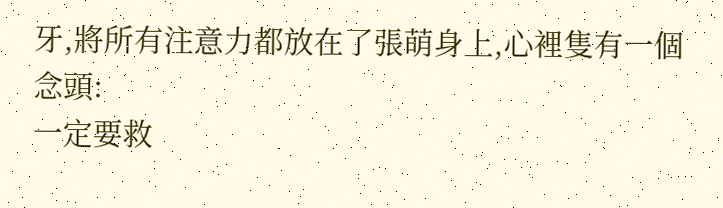牙,將所有注意力都放在了張萌身上,心裡隻有一個念頭:
一定要救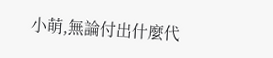小萌,無論付出什麼代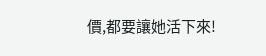價,都要讓她活下來!